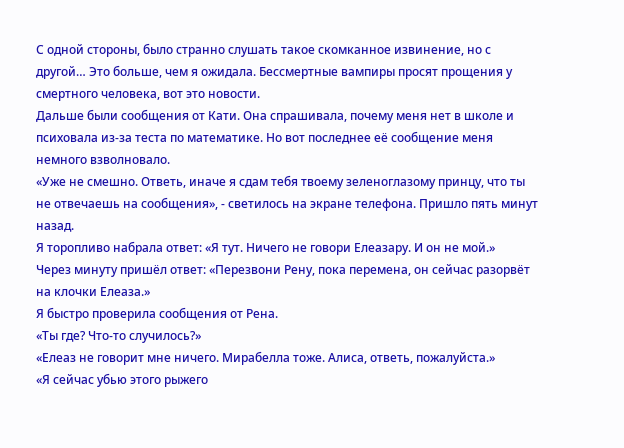С одной стороны, было странно слушать такое скомканное извинение, но с другой… Это больше, чем я ожидала. Бессмертные вампиры просят прощения у смертного человека, вот это новости.
Дальше были сообщения от Кати. Она спрашивала, почему меня нет в школе и психовала из-за теста по математике. Но вот последнее её сообщение меня немного взволновало.
«Уже не смешно. Ответь, иначе я сдам тебя твоему зеленоглазому принцу, что ты не отвечаешь на сообщения», - светилось на экране телефона. Пришло пять минут назад.
Я торопливо набрала ответ: «Я тут. Ничего не говори Елеазару. И он не мой.»
Через минуту пришёл ответ: «Перезвони Рену, пока перемена, он сейчас разорвёт на клочки Елеаза.»
Я быстро проверила сообщения от Рена.
«Ты где? Что-то случилось?»
«Елеаз не говорит мне ничего. Мирабелла тоже. Алиса, ответь, пожалуйста.»
«Я сейчас убью этого рыжего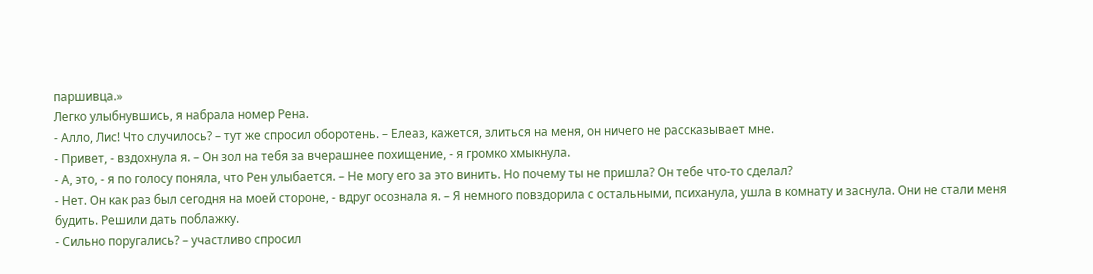паршивца.»
Легко улыбнувшись, я набрала номер Рена.
- Алло, Лис! Что случилось? – тут же спросил оборотень. – Елеаз, кажется, злиться на меня, он ничего не рассказывает мне.
- Привет, - вздохнула я. – Он зол на тебя за вчерашнее похищение, - я громко хмыкнула.
- А, это, - я по голосу поняла, что Рен улыбается. – Не могу его за это винить. Но почему ты не пришла? Он тебе что-то сделал?
- Нет. Он как раз был сегодня на моей стороне, - вдруг осознала я. – Я немного повздорила с остальными, психанула, ушла в комнату и заснула. Они не стали меня будить. Решили дать поблажку.
- Сильно поругались? – участливо спросил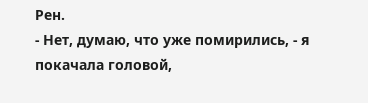Рен.
- Нет, думаю, что уже помирились, - я покачала головой,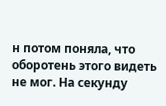н потом поняла, что оборотень этого видеть не мог. На секунду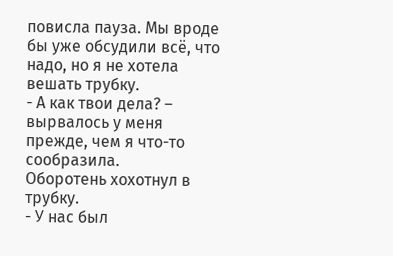повисла пауза. Мы вроде бы уже обсудили всё, что надо, но я не хотела вешать трубку.
- А как твои дела? – вырвалось у меня прежде, чем я что-то сообразила.
Оборотень хохотнул в трубку.
- У нас был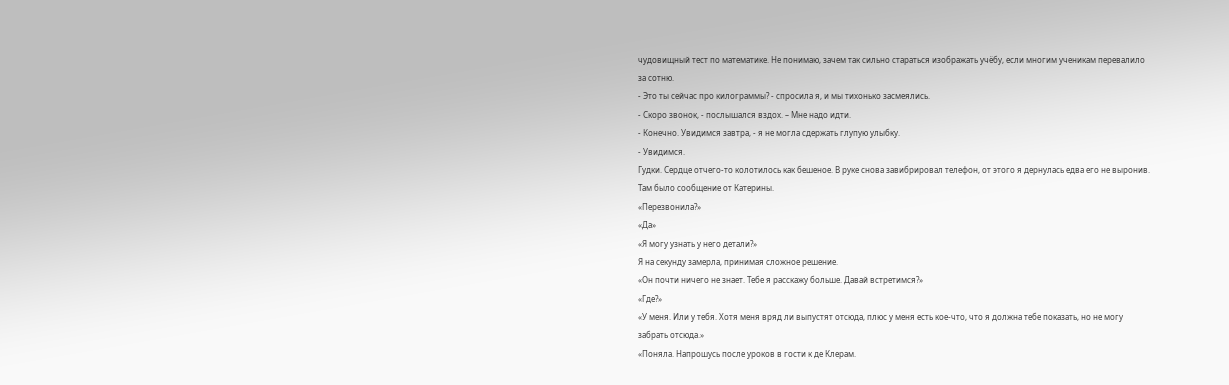чудовищный тест по математике. Не понимаю, зачем так сильно стараться изображать учёбу, если многим ученикам перевалило за сотню.
- Это ты сейчас про килограммы? - спросила я, и мы тихонько засмеялись.
- Скоро звонок, - послышался вздох. – Мне надо идти.
- Конечно. Увидимся завтра, - я не могла сдержать глупую улыбку.
- Увидимся.
Гудки. Сердце отчего-то колотилось как бешеное. В руке снова завибрировал телефон, от этого я дернулась едва его не выронив.
Там было сообщение от Катерины.
«Перезвонила?»
«Да»
«Я могу узнать у него детали?»
Я на секунду замерла, принимая сложное решение.
«Он почти ничего не знает. Тебе я расскажу больше. Давай встретимся?»
«Где?»
«У меня. Или у тебя. Хотя меня вряд ли выпустят отсюда, плюс у меня есть кое-что, что я должна тебе показать, но не могу забрать отсюда.»
«Поняла. Напрошусь после уроков в гости к де Клерам.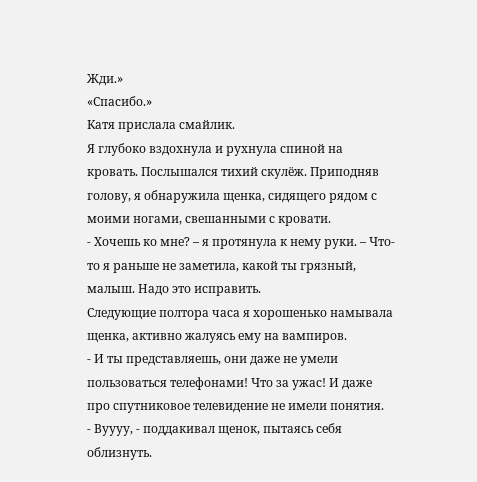Жди.»
«Спасибо.»
Катя прислала смайлик.
Я глубоко вздохнула и рухнула спиной на кровать. Послышался тихий скулёж. Приподняв голову, я обнаружила щенка, сидящего рядом с моими ногами, свешанными с кровати.
- Хочешь ко мне? – я протянула к нему руки. – Что-то я раньше не заметила, какой ты грязный, малыш. Надо это исправить.
Следующие полтора часа я хорошенько намывала щенка, активно жалуясь ему на вампиров.
- И ты представляешь, они даже не умели пользоваться телефонами! Что за ужас! И даже про спутниковое телевидение не имели понятия.
- Вуууу, - поддакивал щенок, пытаясь себя облизнуть.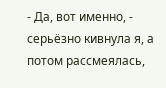- Да, вот именно, - серьёзно кивнула я, а потом рассмеялась,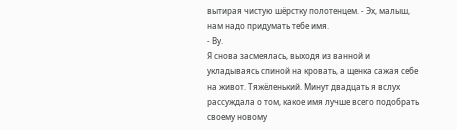вытирая чистую шёрстку полотенцем. - Эх, малыш, нам надо придумать тебе имя.
- Ву.
Я снова засмеялась, выходя из ванной и укладываясь спиной на кровать, а щенка сажая себе на живот. Тяжёленький. Минут двадцать я вслух рассуждала о том, какое имя лучше всего подобрать своему новому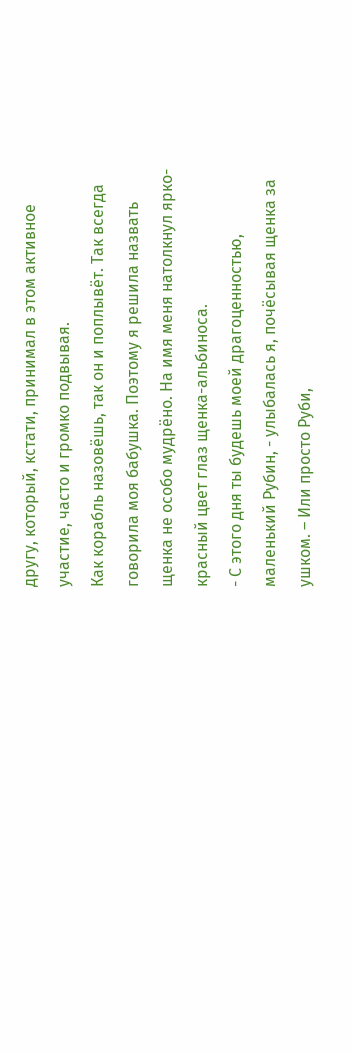другу, который, кстати, принимал в этом активное участие, часто и громко подвывая.
Как корабль назовёшь, так он и поплывёт. Так всегда говорила моя бабушка. Поэтому я решила назвать щенка не особо мудрёно. На имя меня натолкнул ярко-красный цвет глаз щенка-альбиноса.
- С этого дня ты будешь моей драгоценностью, маленький Рубин, - улыбалась я, почёсывая щенка за ушком. – Или просто Руби,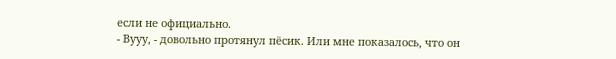если не официально.
- Вууу, - довольно протянул пёсик. Или мне показалось, что он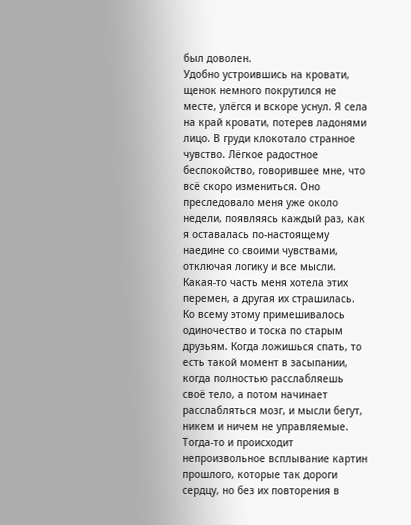был доволен.
Удобно устроившись на кровати, щенок немного покрутился не месте, улёгся и вскоре уснул. Я села на край кровати, потерев ладонями лицо. В груди клокотало странное чувство. Лёгкое радостное беспокойство, говорившее мне, что всё скоро измениться. Оно преследовало меня уже около недели, появляясь каждый раз, как я оставалась по-настоящему наедине со своими чувствами, отключая логику и все мысли. Какая-то часть меня хотела этих перемен, а другая их страшилась. Ко всему этому примешивалось одиночество и тоска по старым друзьям. Когда ложишься спать, то есть такой момент в засыпании, когда полностью расслабляешь своё тело, а потом начинает расслабляться мозг, и мысли бегут, никем и ничем не управляемые. Тогда-то и происходит непроизвольное всплывание картин прошлого, которые так дороги сердцу, но без их повторения в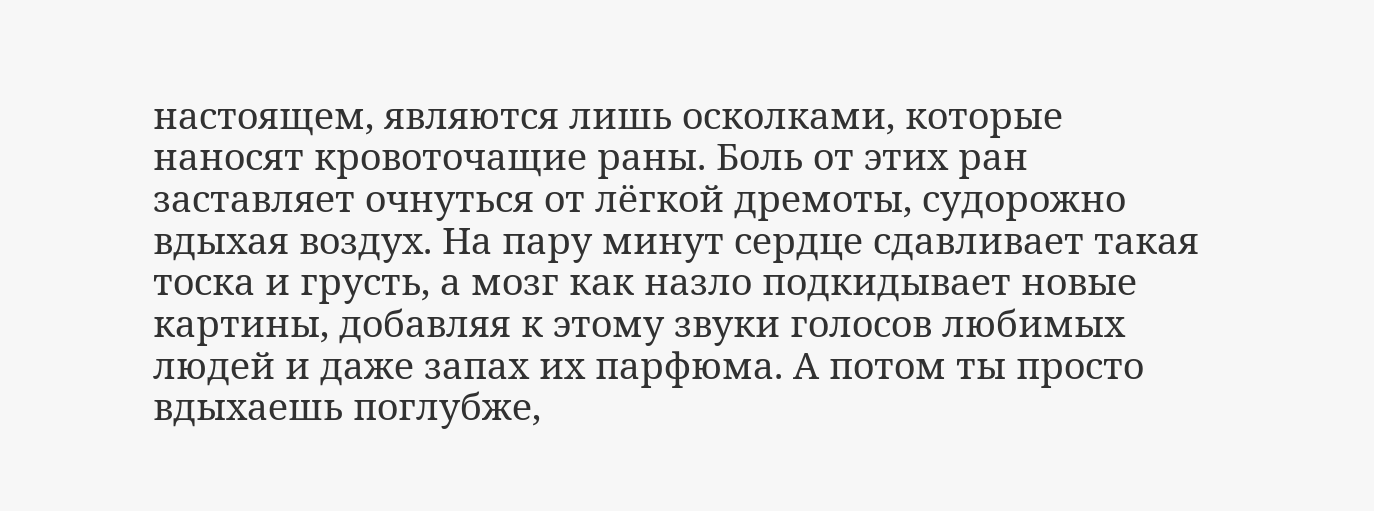настоящем, являются лишь осколками, которые наносят кровоточащие раны. Боль от этих ран заставляет очнуться от лёгкой дремоты, судорожно вдыхая воздух. На пару минут сердце сдавливает такая тоска и грусть, а мозг как назло подкидывает новые картины, добавляя к этому звуки голосов любимых людей и даже запах их парфюма. А потом ты просто вдыхаешь поглубже,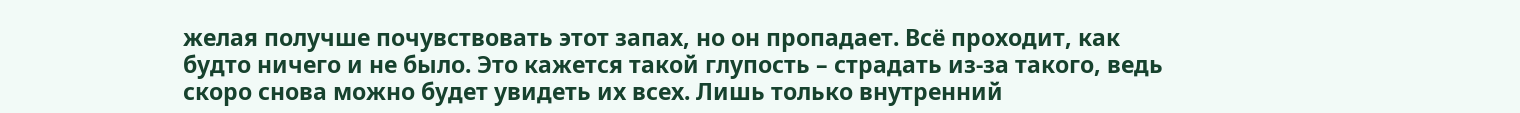желая получше почувствовать этот запах, но он пропадает. Всё проходит, как будто ничего и не было. Это кажется такой глупость – страдать из-за такого, ведь скоро снова можно будет увидеть их всех. Лишь только внутренний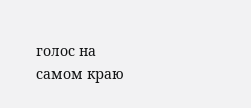голос на самом краю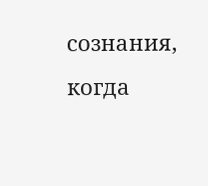сознания, когда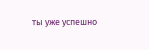ты уже успешно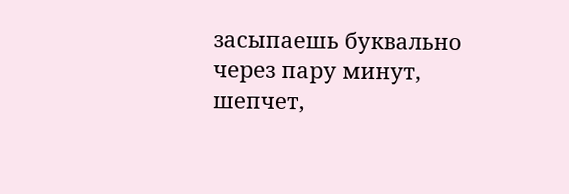засыпаешь буквально через пару минут, шепчет,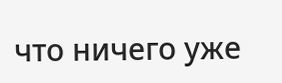что ничего уже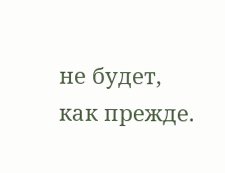не будет, как прежде.